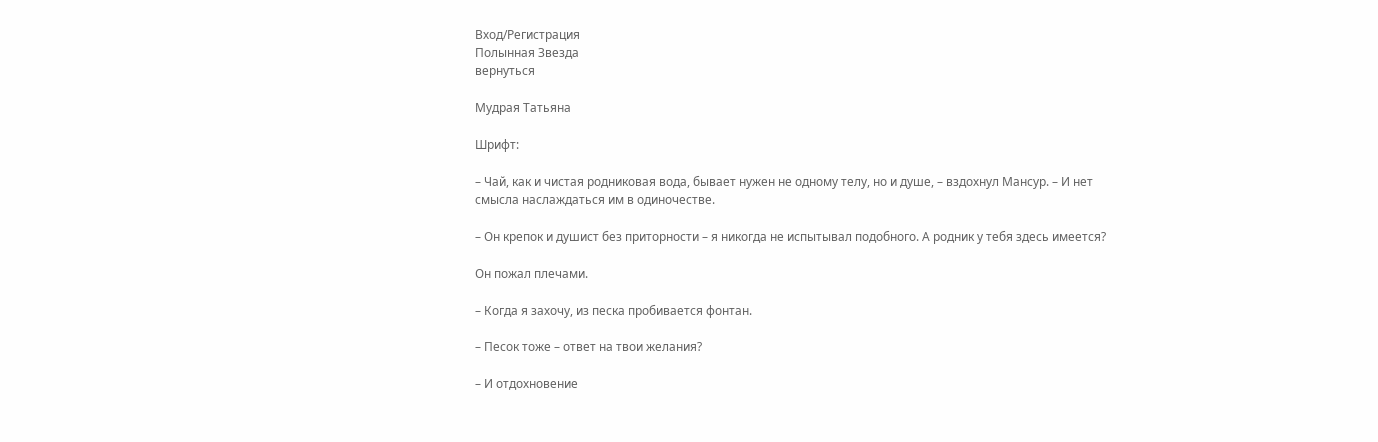Вход/Регистрация
Полынная Звезда
вернуться

Мудрая Татьяна

Шрифт:

– Чай, как и чистая родниковая вода, бывает нужен не одному телу, но и душе, – вздохнул Мансур. – И нет смысла наслаждаться им в одиночестве.

– Он крепок и душист без приторности – я никогда не испытывал подобного. А родник у тебя здесь имеется?

Он пожал плечами.

– Когда я захочу, из песка пробивается фонтан.

– Песок тоже – ответ на твои желания?

– И отдохновение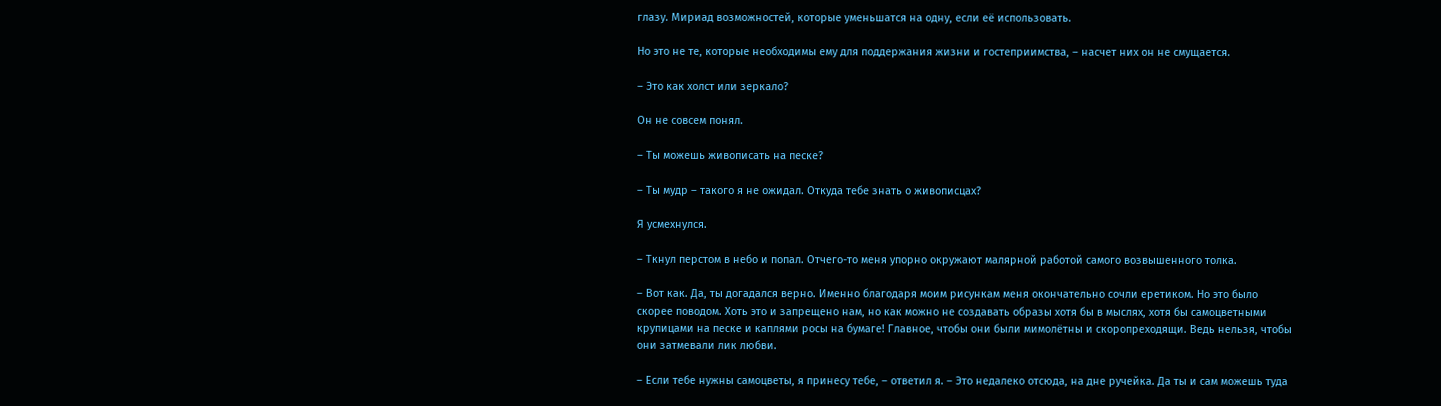глазу. Мириад возможностей, которые уменьшатся на одну, если её использовать.

Но это не те, которые необходимы ему для поддержания жизни и гостеприимства, – насчет них он не смущается.

– Это как холст или зеркало?

Он не совсем понял.

– Ты можешь живописать на песке?

– Ты мудр – такого я не ожидал. Откуда тебе знать о живописцах?

Я усмехнулся.

– Ткнул перстом в небо и попал. Отчего-то меня упорно окружают малярной работой самого возвышенного толка.

– Вот как. Да, ты догадался верно. Именно благодаря моим рисункам меня окончательно сочли еретиком. Но это было скорее поводом. Хоть это и запрещено нам, но как можно не создавать образы хотя бы в мыслях, хотя бы самоцветными крупицами на песке и каплями росы на бумаге! Главное, чтобы они были мимолётны и скоропреходящи. Ведь нельзя, чтобы они затмевали лик любви.

– Если тебе нужны самоцветы, я принесу тебе, – ответил я. – Это недалеко отсюда, на дне ручейка. Да ты и сам можешь туда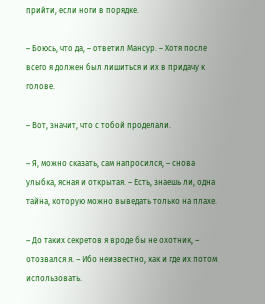прийти, если ноги в порядке.

– Боюсь, что да, – ответил Мансур. – Хотя после всего я должен был лишиться и их в придачу к голове.

– Вот, значит, что с тобой проделали.

– Я, можно сказать, сам напросился, – снова улыбка, ясная и открытая. – Есть, знаешь ли, одна тайна, которую можно выведать только на плахе.

– До таких секретов я вроде бы не охотник, – отозвался я. – Ибо неизвестно, как и где их потом использовать.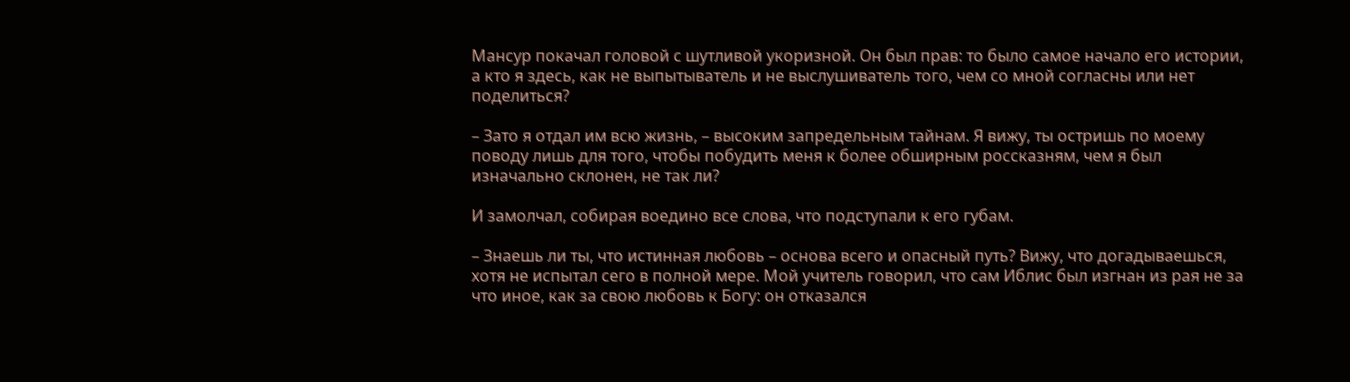Мансур покачал головой с шутливой укоризной. Он был прав: то было самое начало его истории, а кто я здесь, как не выпытыватель и не выслушиватель того, чем со мной согласны или нет поделиться?

– Зато я отдал им всю жизнь, – высоким запредельным тайнам. Я вижу, ты остришь по моему поводу лишь для того, чтобы побудить меня к более обширным россказням, чем я был изначально склонен, не так ли?

И замолчал, собирая воедино все слова, что подступали к его губам.

– Знаешь ли ты, что истинная любовь – основа всего и опасный путь? Вижу, что догадываешься, хотя не испытал сего в полной мере. Мой учитель говорил, что сам Иблис был изгнан из рая не за что иное, как за свою любовь к Богу: он отказался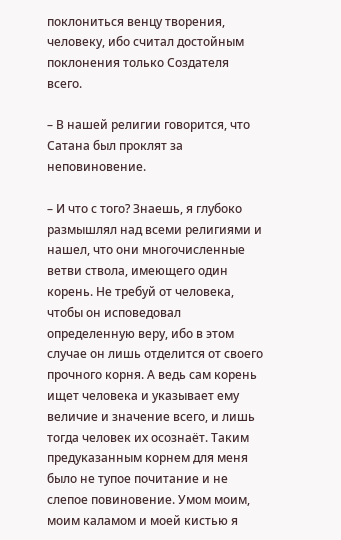поклониться венцу творения, человеку, ибо считал достойным поклонения только Создателя всего.

– В нашей религии говорится, что Сатана был проклят за неповиновение.

– И что с того? Знаешь, я глубоко размышлял над всеми религиями и нашел, что они многочисленные ветви ствола, имеющего один корень. Не требуй от человека, чтобы он исповедовал определенную веру, ибо в этом случае он лишь отделится от своего прочного корня. А ведь сам корень ищет человека и указывает ему величие и значение всего, и лишь тогда человек их осознаёт. Таким предуказанным корнем для меня было не тупое почитание и не слепое повиновение. Умом моим, моим каламом и моей кистью я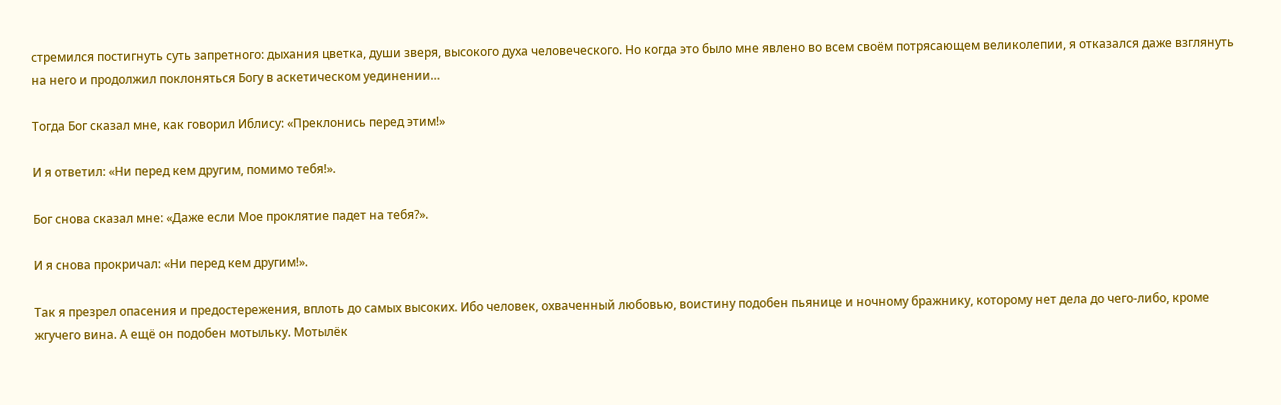стремился постигнуть суть запретного: дыхания цветка, души зверя, высокого духа человеческого. Но когда это было мне явлено во всем своём потрясающем великолепии, я отказался даже взглянуть на него и продолжил поклоняться Богу в аскетическом уединении…

Тогда Бог сказал мне, как говорил Иблису: «Преклонись перед этим!»

И я ответил: «Ни перед кем другим, помимо тебя!».

Бог снова сказал мне: «Даже если Мое проклятие падет на тебя?».

И я снова прокричал: «Ни перед кем другим!».

Так я презрел опасения и предостережения, вплоть до самых высоких. Ибо человек, охваченный любовью, воистину подобен пьянице и ночному бражнику, которому нет дела до чего-либо, кроме жгучего вина. А ещё он подобен мотыльку. Мотылёк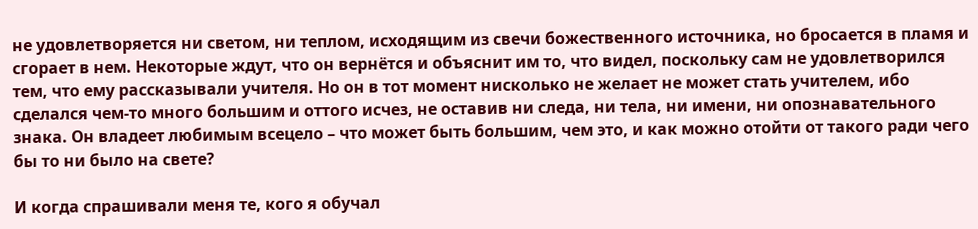не удовлетворяется ни светом, ни теплом, исходящим из свечи божественного источника, но бросается в пламя и сгорает в нем. Некоторые ждут, что он вернётся и объяснит им то, что видел, поскольку сам не удовлетворился тем, что ему рассказывали учителя. Но он в тот момент нисколько не желает не может стать учителем, ибо сделался чем-то много большим и оттого исчез, не оставив ни следа, ни тела, ни имени, ни опознавательного знака. Он владеет любимым всецело – что может быть большим, чем это, и как можно отойти от такого ради чего бы то ни было на свете?

И когда спрашивали меня те, кого я обучал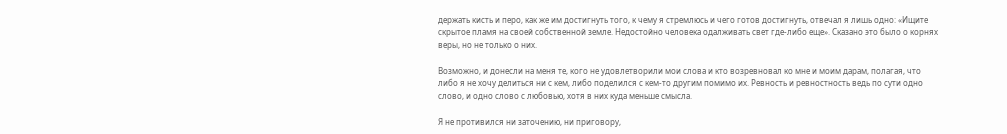держать кисть и перо, как же им достигнуть того, к чему я стремлюсь и чего готов достигнуть, отвечал я лишь одно: «Ищите скрытое пламя на своей собственной земле. Недостойно человека одалживать свет где-либо еще». Сказано это было о корнях веры, но не только о них.

Возможно, и донесли на меня те, кого не удовлетворили мои слова и кто возревновал ко мне и моим дарам, полагая, что либо я не хочу делиться ни с кем, либо поделился с кем-то другим помимо их. Ревность и ревностность ведь по сути одно слово, и одно слово с любовью, хотя в них куда меньше смысла.

Я не противился ни заточению, ни приговору,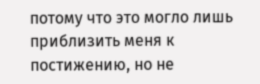потому что это могло лишь приблизить меня к постижению, но не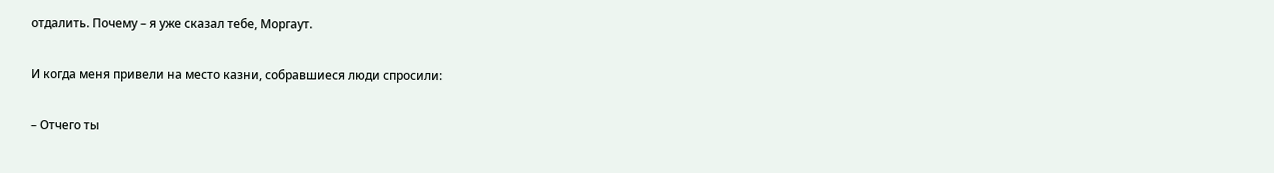отдалить. Почему – я уже сказал тебе, Моргаут.

И когда меня привели на место казни, собравшиеся люди спросили:

– Отчего ты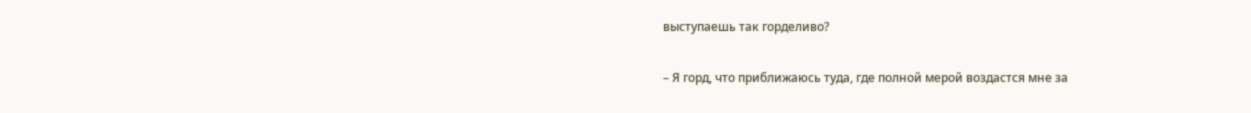выступаешь так горделиво?

– Я горд, что приближаюсь туда, где полной мерой воздастся мне за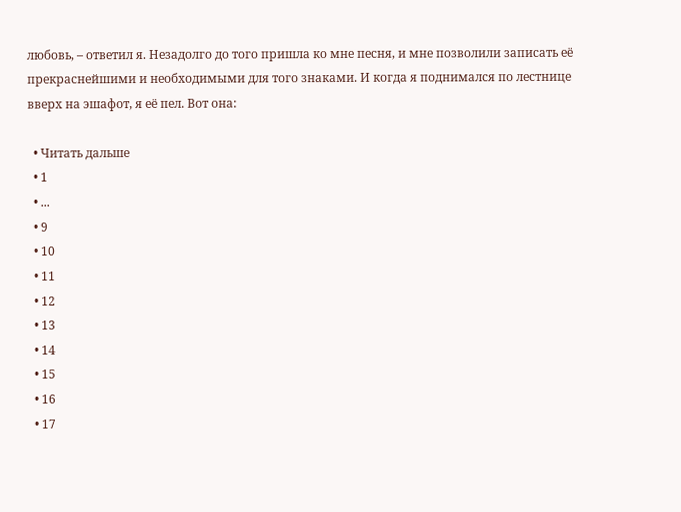любовь, – ответил я. Незадолго до того пришла ко мне песня, и мне позволили записать её прекраснейшими и необходимыми для того знаками. И когда я поднимался по лестнице вверх на эшафот, я её пел. Вот она:

  • Читать дальше
  • 1
  • ...
  • 9
  • 10
  • 11
  • 12
  • 13
  • 14
  • 15
  • 16
  • 17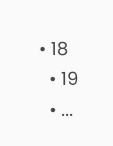• 18
  • 19
  • ...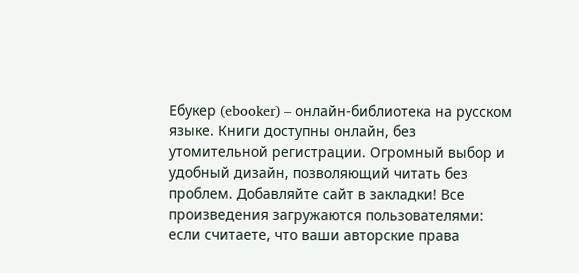Ебукер (ebooker) – онлайн-библиотека на русском языке. Книги доступны онлайн, без утомительной регистрации. Огромный выбор и удобный дизайн, позволяющий читать без проблем. Добавляйте сайт в закладки! Все произведения загружаются пользователями: если считаете, что ваши авторские права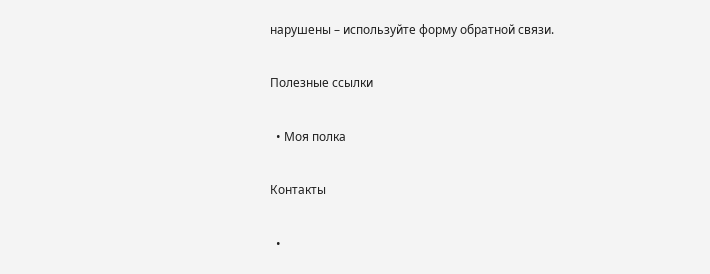нарушены – используйте форму обратной связи.

Полезные ссылки

  • Моя полка

Контакты

  •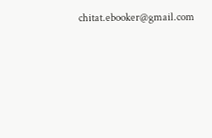chitat.ebooker@gmail.com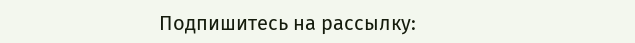Подпишитесь на рассылку: